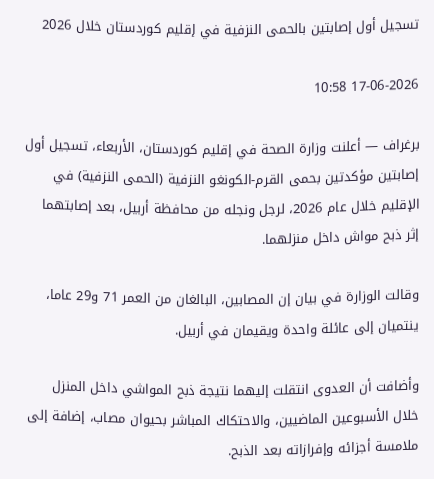تسجيل أول إصابتين بالحمى النزفية في إقليم كوردستان خلال 2026

17-06-2026 10:58

برغراف — أعلنت وزارة الصحة في إقليم كوردستان، الأربعاء، تسجيل أول إصابتين مؤكدتين بحمى القرم-الكونغو النزفية (الحمى النزفية) في الإقليم خلال عام 2026، لرجل ونجله من محافظة أربيل، بعد إصابتهما إثر ذبح مواش داخل منزلهما.

وقالت الوزارة في بيان إن المصابين، البالغان من العمر 71 و29 عاما، ينتميان إلى عائلة واحدة ويقيمان في أربيل.

وأضافت أن العدوى انتقلت إليهما نتيجة ذبح المواشي داخل المنزل خلال الأسبوعين الماضيين، والاحتكاك المباشر بحيوان مصاب، إضافة إلى ملامسة أجزائه وإفرازاته بعد الذبح.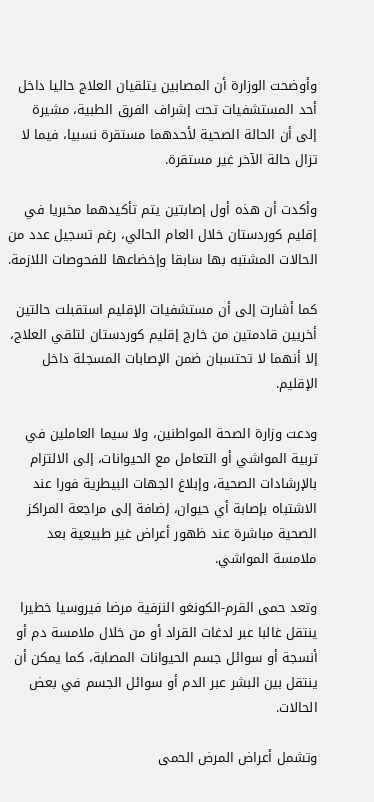وأوضحت الوزارة أن المصابين يتلقيان العلاج حاليا داخل أحد المستشفيات تحت إشراف الفرق الطبية، مشيرة إلى أن الحالة الصحية لأحدهما مستقرة نسبيا، فيما لا تزال حالة الآخر غير مستقرة.

وأكدت أن هذه أول إصابتين يتم تأكيدهما مخبريا في إقليم كوردستان خلال العام الحالي، رغم تسجيل عدد من الحالات المشتبه بها سابقا وإخضاعها للفحوصات اللازمة.

كما أشارت إلى أن مستشفيات الإقليم استقبلت حالتين أخريين قادمتين من خارج إقليم كوردستان لتلقي العلاج، إلا أنهما لا تحتسبان ضمن الإصابات المسجلة داخل الإقليم.

ودعت وزارة الصحة المواطنين، ولا سيما العاملين في تربية المواشي أو التعامل مع الحيوانات، إلى الالتزام بالإرشادات الصحية، وإبلاغ الجهات البيطرية فورا عند الاشتباه بإصابة أي حيوان، إضافة إلى مراجعة المراكز الصحية مباشرة عند ظهور أعراض غير طبيعية بعد ملامسة المواشي.

وتعد حمى القرم-الكونغو النزفية مرضا فيروسيا خطيرا ينتقل غالبا عبر لدغات القراد أو من خلال ملامسة دم أو أنسجة أو سوائل جسم الحيوانات المصابة، كما يمكن أن ينتقل بين البشر عبر الدم أو سوائل الجسم في بعض الحالات.

وتشمل أعراض المرض الحمى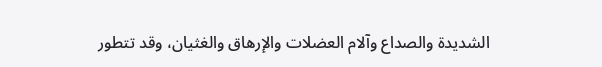الشديدة والصداع وآلام العضلات والإرهاق والغثيان، وقد تتطور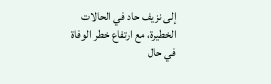إلى نزيف حاد في الحالات الخطيرة، مع ارتفاع خطر الوفاة في حال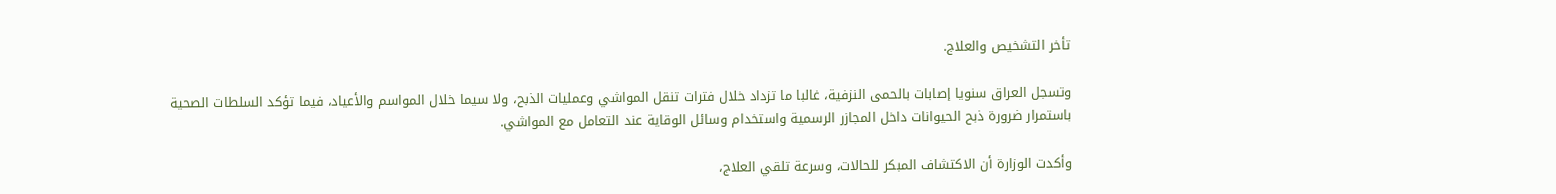تأخر التشخيص والعلاج.

وتسجل العراق سنويا إصابات بالحمى النزفية، غالبا ما تزداد خلال فترات تنقل المواشي وعمليات الذبح، ولا سيما خلال المواسم والأعياد، فيما تؤكد السلطات الصحية باستمرار ضرورة ذبح الحيوانات داخل المجازر الرسمية واستخدام وسائل الوقاية عند التعامل مع المواشي.

وأكدت الوزارة أن الاكتشاف المبكر للحالات، وسرعة تلقي العلاج،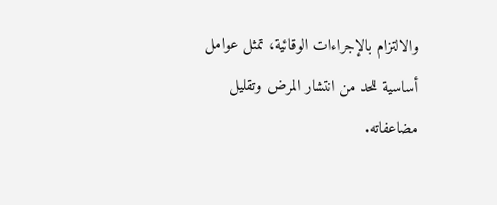والالتزام بالإجراءات الوقائية، تمثل عوامل أساسية للحد من انتشار المرض وتقليل مضاعفاته.